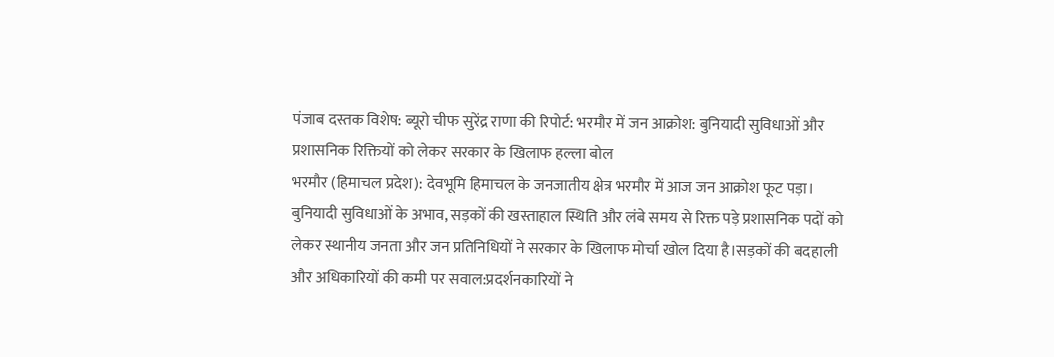पंजाब दस्तक विशेष: ब्यूरो चीफ सुरेंद्र राणा की रिपोर्ट: भरमौर में जन आक्रोश: बुनियादी सुविधाओं और प्रशासनिक रिक्तियों को लेकर सरकार के खिलाफ हल्ला बोल
भरमौर (हिमाचल प्रदेश): देवभूमि हिमाचल के जनजातीय क्षेत्र भरमौर में आज जन आक्रोश फूट पड़ा। बुनियादी सुविधाओं के अभाव, सड़कों की खस्ताहाल स्थिति और लंबे समय से रिक्त पड़े प्रशासनिक पदों को लेकर स्थानीय जनता और जन प्रतिनिधियों ने सरकार के खिलाफ मोर्चा खोल दिया है।सड़कों की बदहाली और अधिकारियों की कमी पर सवाल:प्रदर्शनकारियों ने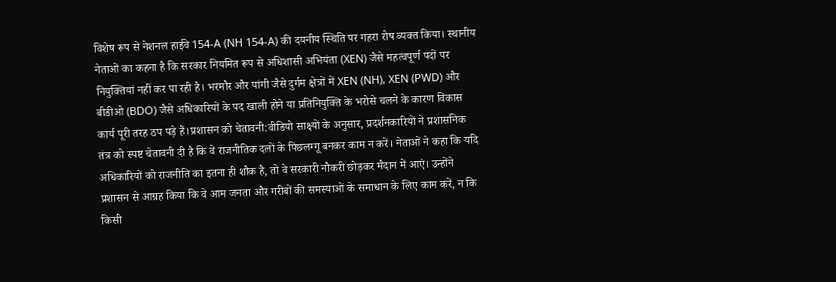विशेष रूप से नेशनल हाईवे 154-A (NH 154-A) की दयनीय स्थिति पर गहरा रोष व्यक्त किया। स्थानीय नेताओं का कहना है कि सरकार नियमित रूप से अधिशासी अभियंता (XEN) जैसे महत्वपूर्ण पदों पर नियुक्तियां नहीं कर पा रही है। भरमौर और पांगी जैसे दुर्गम क्षेत्रों में XEN (NH), XEN (PWD) और बीडीओ (BDO) जैसे अधिकारियों के पद खाली होने या प्रतिनियुक्ति के भरोसे चलने के कारण विकास कार्य पूरी तरह ठप पड़े हैं।प्रशासन को चेतावनी:वीडियो साक्ष्यों के अनुसार, प्रदर्शनकारियों ने प्रशासनिक तंत्र को स्पष्ट चेतावनी दी है कि वे राजनीतिक दलों के पिछलग्गू बनकर काम न करें। नेताओं ने कहा कि यदि अधिकारियों को राजनीति का इतना ही शौक है, तो वे सरकारी नौकरी छोड़कर मैदान में आएं। उन्होंने प्रशासन से आग्रह किया कि वे आम जनता और गरीबों की समस्याओं के समाधान के लिए काम करें, न कि किसी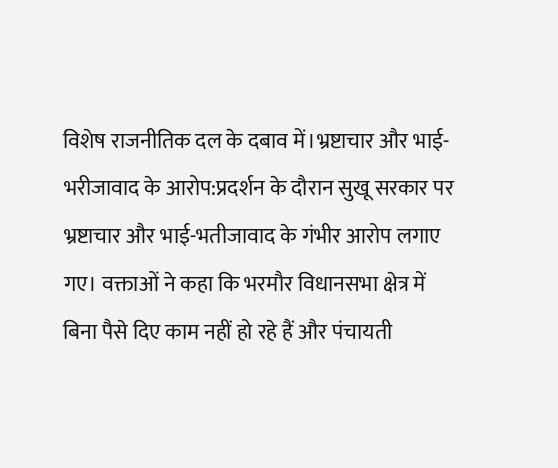विशेष राजनीतिक दल के दबाव में।भ्रष्टाचार और भाई-भरीजावाद के आरोप:प्रदर्शन के दौरान सुखू सरकार पर भ्रष्टाचार और भाई-भतीजावाद के गंभीर आरोप लगाए गए। वक्ताओं ने कहा कि भरमौर विधानसभा क्षेत्र में बिना पैसे दिए काम नहीं हो रहे हैं और पंचायती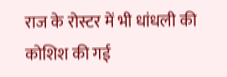राज के रोस्टर में भी धांधली की कोशिश की गई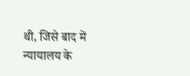थी, जिसे बाद में न्यायालय के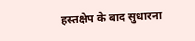हस्तक्षेप के बाद सुधारना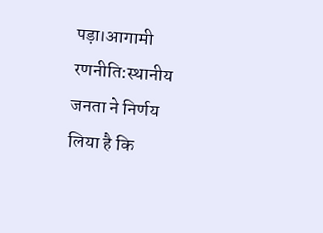पड़ा।आगामी रणनीति:स्थानीय जनता ने निर्णय लिया है कि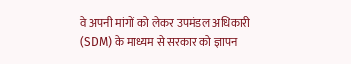वे अपनी मांगों को लेकर उपमंडल अधिकारी (SDM) के माध्यम से सरकार को ज्ञापन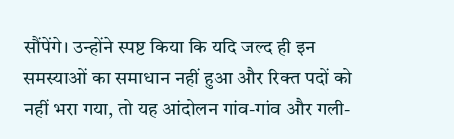सौंपेंगे। उन्होंने स्पष्ट किया कि यदि जल्द ही इन समस्याओं का समाधान नहीं हुआ और रिक्त पदों को नहीं भरा गया, तो यह आंदोलन गांव-गांव और गली-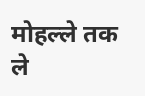मोहल्ले तक ले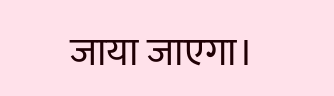जाया जाएगा।